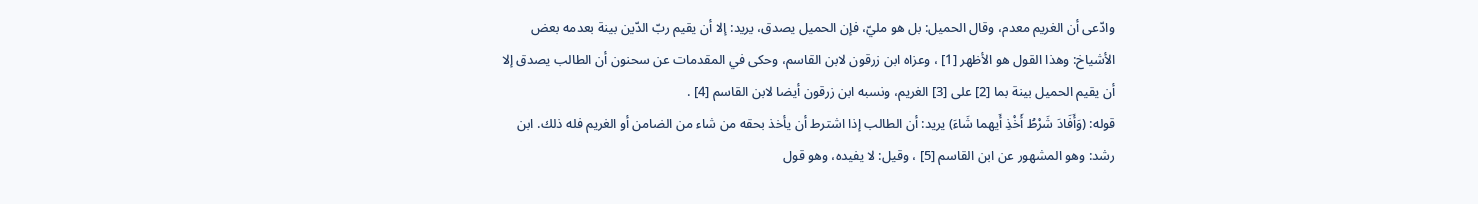وادّعى أن الغريم معدم، وقال الحميل: بل هو مليّ، فإن الحميل يصدق، يريد: إلا أن يقيم ربّ الدّين بينة بعدمه بعض الأشياخ: وهذا القول هو الأظهر [1] ، وعزاه ابن زرقون لابن القاسم، وحكى في المقدمات عن سحنون أن الطالب يصدق إلا أن يقيم الحميل بينة بما [2] على [3] الغريم، ونسبه ابن زرقون أيضا لابن القاسم [4] .
قوله: (وَأَفَادَ شَرْطُ أَخْذِ أَيهما شَاءَ) يريد: أن الطالب إذا اشترط أن يأخذ بحقه من شاء من الضامن أو الغريم فله ذلك. ابن رشد: وهو المشهور عن ابن القاسم [5] ، وقيل: لا يفيده، وهو قول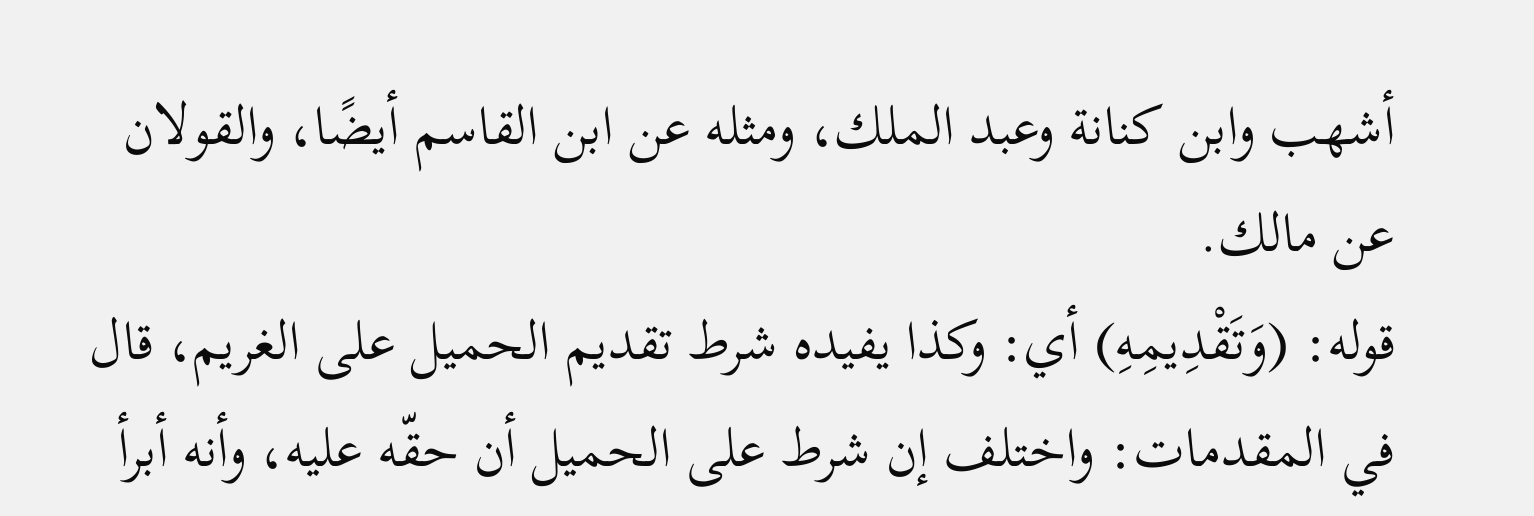أشهب وابن كنانة وعبد الملك، ومثله عن ابن القاسم أيضًا، والقولان عن مالك.
قوله: (وَتَقْدِيمِهِ) أي: وكذا يفيده شرط تقديم الحميل على الغريم، قال في المقدمات: واختلف إن شرط على الحميل أن حقّه عليه، وأنه أبرأ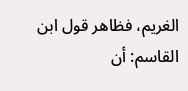الغريم، فظاهر قول ابن القاسم: أن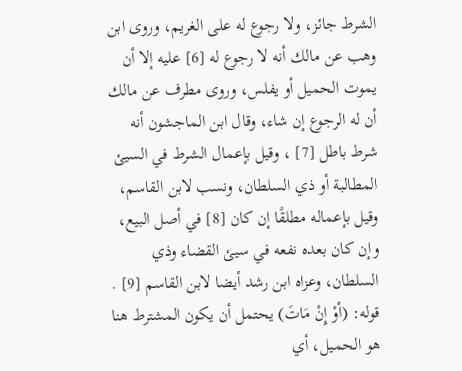الشرط جائز، ولا رجوع له على الغريم، وروى ابن وهب عن مالك أنه لا رجوع له [6] عليه إلا أن يموت الحميل أو يفلس، وروى مطرف عن مالك أن له الرجوع إن شاء، وقال ابن الماجشون أنه شرط باطل [7] ، وقيل بإعمال الشرط في السيئ المطالبة أو ذي السلطان، ونسب لابن القاسم، وقيل بإعماله مطلقًا إن كان [8] في أصل البيع، وإن كان بعده نفعه في سيئ القضاء وذي السلطان، وعزاه ابن رشد أيضا لابن القاسم [9] .
قوله: (أوْ إِنْ مَاتَ) يحتمل أن يكون المشترط هنا هو الحميل، أي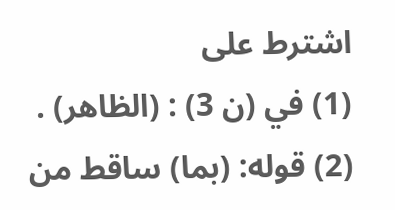اشترط على
(1) في (ن 3) : (الظاهر) .
(2) قوله: (بما) ساقط من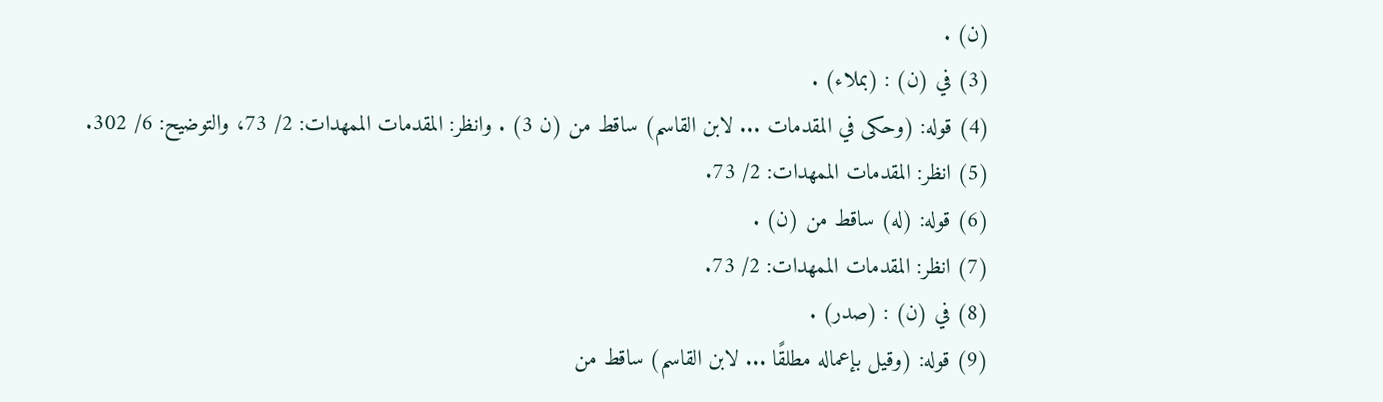(ن) .
(3) في (ن) : (بملاء) .
(4) قوله: (وحكى في المقدمات ... لابن القاسم) ساقط من (ن 3) . وانظر: المقدمات الممهدات: 2/ 73، والتوضيح: 6/ 302.
(5) انظر: المقدمات الممهدات: 2/ 73.
(6) قوله: (له) ساقط من (ن) .
(7) انظر: المقدمات الممهدات: 2/ 73.
(8) في (ن) : (صدر) .
(9) قوله: (وقيل بإعماله مطلقًا ... لابن القاسم) ساقط من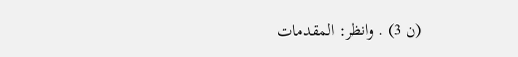(ن 3) . وانظر: المقدمات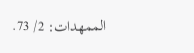الممهدات: 2/ 73.